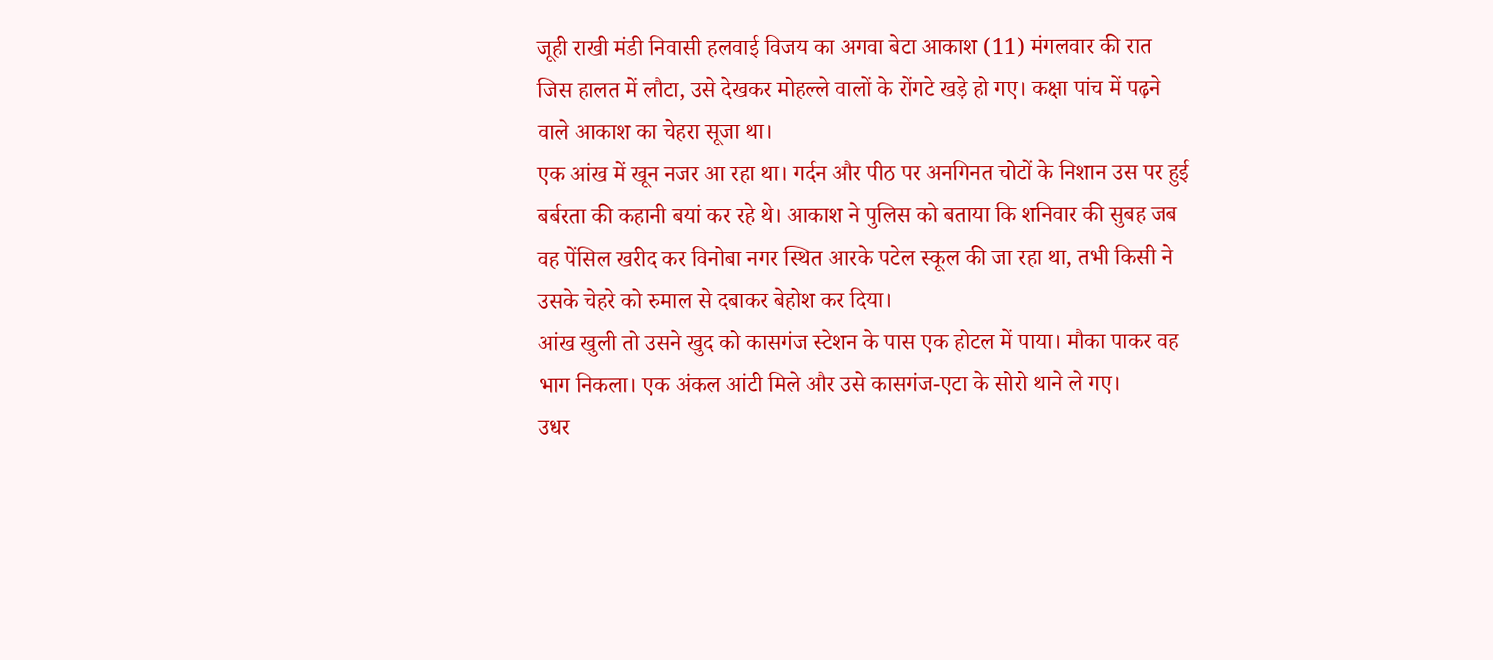जूही राखी मंडी निवासी हलवाई विजय का अगवा बेटा आकाश (11) मंगलवार की रात जिस हालत में लौटा, उसे देखकर मोहल्ले वालों के रोंगटे खड़े हो गए। कक्षा पांच में पढ़ने वाले आकाश का चेहरा सूजा था।
एक आंख में खून नजर आ रहा था। गर्दन और पीठ पर अनगिनत चोटों के निशान उस पर हुई बर्बरता की कहानी बयां कर रहे थे। आकाश ने पुलिस को बताया कि शनिवार की सुबह जब वह पेंसिल खरीद कर विनोबा नगर स्थित आरके पटेल स्कूल की जा रहा था, तभी किसी ने उसके चेहरे को रुमाल से दबाकर बेहोश कर दिया।
आंख खुली तो उसने खुद को कासगंज स्टेशन के पास एक होटल में पाया। मौका पाकर वह भाग निकला। एक अंकल आंटी मिले और उसे कासगंज-एटा के सोरो थाने ले गए।
उधर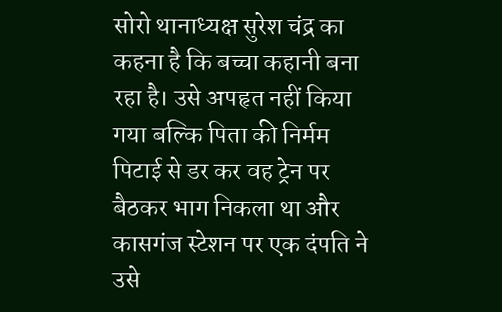सोरो थानाध्यक्ष सुरेश चंद्र का कहना है कि बच्चा कहानी बना रहा है। उसे अपहृत नहीं किया गया बल्कि पिता की निर्मम पिटाई से डर कर वह ट्रेन पर बैठकर भाग निकला था और कासगंज स्टेशन पर एक दंपति ने उसे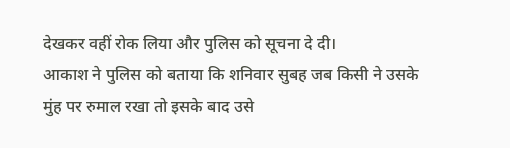देखकर वहीं रोक लिया और पुलिस को सूचना दे दी।
आकाश ने पुलिस को बताया कि शनिवार सुबह जब किसी ने उसके मुंह पर रुमाल रखा तो इसके बाद उसे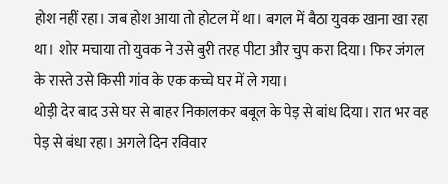होश नहीं रहा। जब होश आया तो होटल में था। बगल में बैठा युवक खाना खा रहा था। शोर मचाया तो युवक ने उसे बुरी तरह पीटा और चुप करा दिया। फिर जंगल के रास्ते उसे किसी गांव के एक कच्चे घर में ले गया।
थोड़ी देर बाद उसे घर से बाहर निकालकर बबूल के पेड़ से बांध दिया। रात भर वह पेड़ से बंधा रहा। अगले दिन रविवार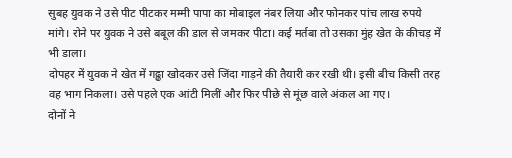सुबह युवक ने उसे पीट पीटकर मम्मी पापा का मोबाइल नंबर लिया और फोनकर पांच लाख रुपये मांगे। रोने पर युवक ने उसे बबूल की डाल से जमकर पीटा। कई मर्तबा तो उसका मुंह खेत के कीचड़ में भी डाला।
दोपहर में युवक ने खेत में गढ्ढा खोदकर उसे जिंदा गाड़ने की तैयारी कर रखी थी। इसी बीच किसी तरह वह भाग निकला। उसे पहले एक आंटी मिलीं और फिर पीछे से मूंछ वाले अंकल आ गए।
दोनों ने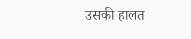उसकी हालत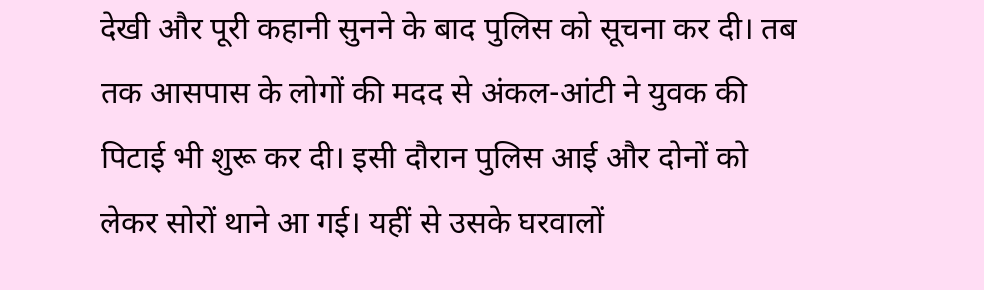देखी और पूरी कहानी सुनने के बाद पुलिस को सूचना कर दी। तब तक आसपास के लोगों की मदद से अंकल-आंटी ने युवक की पिटाई भी शुरू कर दी। इसी दौरान पुलिस आई और दोनों को लेकर सोरों थाने आ गई। यहीं से उसके घरवालों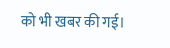को भी खबर की गई।